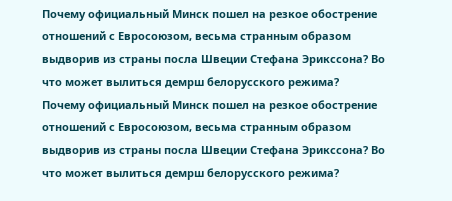Почему официальный Минск пошел на резкое обострение отношений с Евросоюзом, весьма странным образом выдворив из страны посла Швеции Стефана Эрикссона? Во что может вылиться демрш белорусского режима?
Почему официальный Минск пошел на резкое обострение отношений с Евросоюзом, весьма странным образом выдворив из страны посла Швеции Стефана Эрикссона? Во что может вылиться демрш белорусского режима?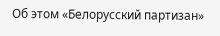Об этом «Белорусский партизан»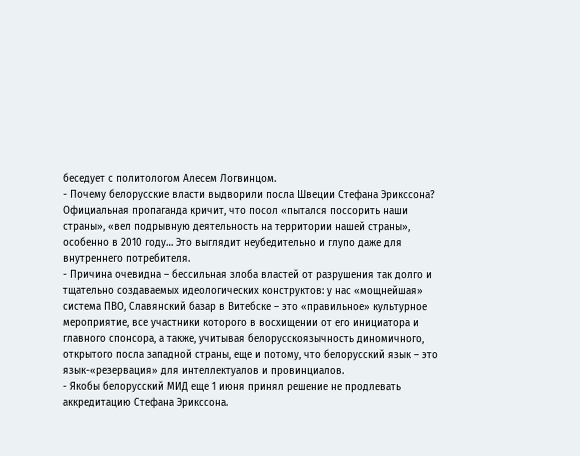беседует с политологом Алесем Логвинцом.
- Почему белорусские власти выдворили посла Швеции Стефана Эрикссона? Официальная пропаганда кричит, что посол «пытался поссорить наши страны», «вел подрывную деятельность на территории нашей страны», особенно в 2010 году… Это выглядит неубедительно и глупо даже для внутреннего потребителя.
- Причина очевидна – бессильная злоба властей от разрушения так долго и тщательно создаваемых идеологических конструктов: у нас «мощнейшая» система ПВО, Славянский базар в Витебске – это «правильное» культурное мероприятие, все участники которого в восхищении от его инициатора и главного спонсора, а также, учитывая белорусскоязычность диномичного, открытого посла западной страны, еще и потому, что белорусский язык – это язык-«резервация» для интеллектуалов и провинциалов.
- Якобы белорусский МИД еще 1 июня принял решение не продлевать аккредитацию Стефана Эрикссона.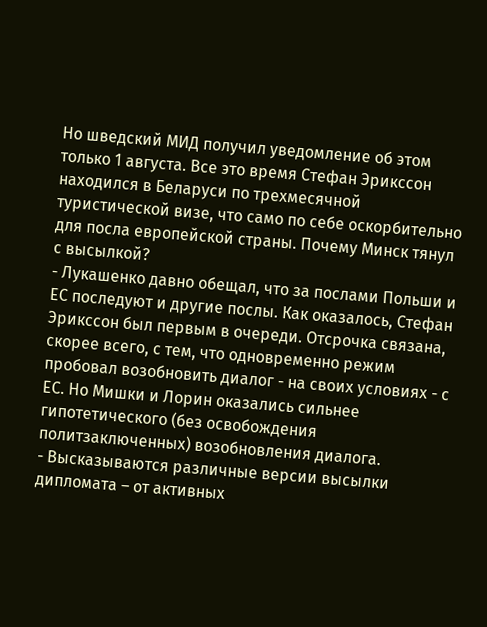Но шведский МИД получил уведомление об этом только 1 августа. Все это время Стефан Эрикссон находился в Беларуси по трехмесячной туристической визе, что само по себе оскорбительно для посла европейской страны. Почему Минск тянул с высылкой?
- Лукашенко давно обещал, что за послами Польши и ЕС последуют и другие послы. Как оказалось, Стефан Эрикссон был первым в очереди. Отсрочка связана, скорее всего, с тем, что одновременно режим пробовал возобновить диалог - на своих условиях - с ЕС. Но Мишки и Лорин оказались сильнее гипотетического (без освобождения политзаключенных) возобновления диалога.
- Высказываются различные версии высылки дипломата – от активных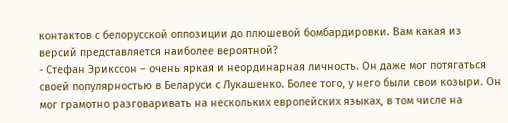контактов с белорусской оппозиции до плюшевой бомбардировки. Вам какая из версий представляется наиболее вероятной?
- Стефан Эрикссон – очень яркая и неординарная личность. Он даже мог потягаться своей популярностью в Беларуси с Лукашенко. Более того, у него были свои козыри. Он мог грамотно разговаривать на нескольких европейских языках, в том числе на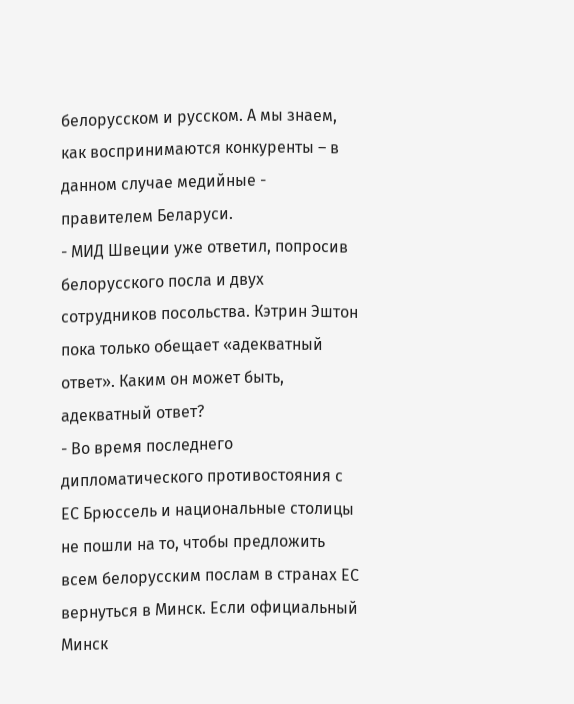белорусском и русском. А мы знаем, как воспринимаются конкуренты – в данном случае медийные - правителем Беларуси.
- МИД Швеции уже ответил, попросив белорусского посла и двух сотрудников посольства. Кэтрин Эштон пока только обещает «адекватный ответ». Каким он может быть, адекватный ответ?
- Во время последнего дипломатического противостояния с ЕС Брюссель и национальные столицы не пошли на то, чтобы предложить всем белорусским послам в странах ЕС вернуться в Минск. Если официальный Минск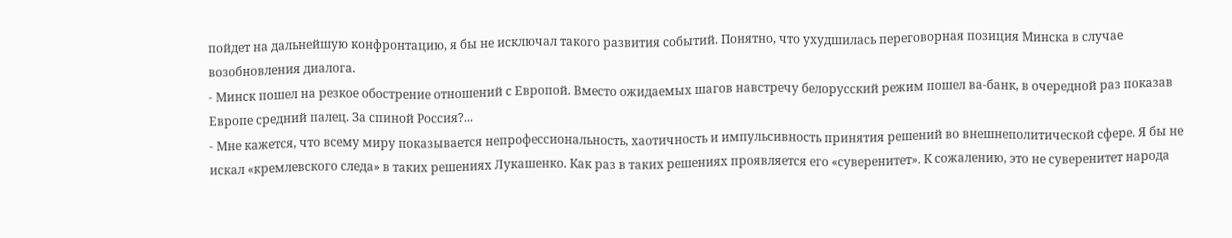пойдет на дальнейшую конфронтацию, я бы не исключал такого развития событий. Понятно, что ухудшилась переговорная позиция Минска в случае возобновления диалога.
- Минск пошел на резкое обострение отношений с Европой. Вместо ожидаемых шагов навстречу белорусский режим пошел ва-банк, в очередной раз показав Европе средний палец. За спиной Россия?...
- Мне кажется, что всему миру показывается непрофессиональность, хаотичность и импульсивность принятия решений во внешнеполитической сфере. Я бы не искал «кремлевского следа» в таких решениях Лукашенко. Как раз в таких решениях проявляется его «суверенитет». К сожалению, это не суверенитет народа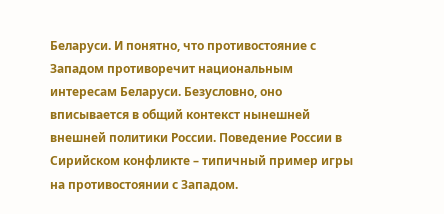Беларуси. И понятно, что противостояние с Западом противоречит национальным интересам Беларуси. Безусловно, оно вписывается в общий контекст нынешней внешней политики России. Поведение России в Сирийском конфликте – типичный пример игры на противостоянии с Западом.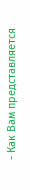- Как Вам представляется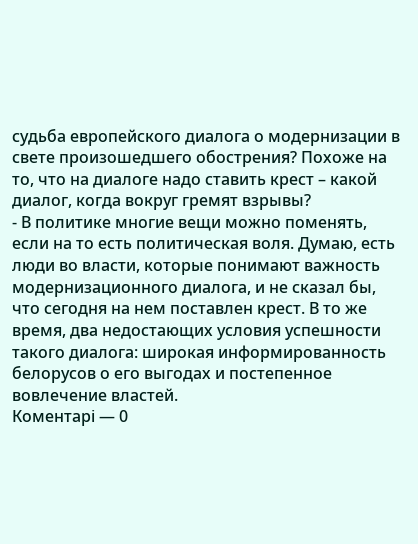судьба европейского диалога о модернизации в свете произошедшего обострения? Похоже на то, что на диалоге надо ставить крест – какой диалог, когда вокруг гремят взрывы?
- В политике многие вещи можно поменять, если на то есть политическая воля. Думаю, есть люди во власти, которые понимают важность модернизационного диалога, и не сказал бы, что сегодня на нем поставлен крест. В то же время, два недостающих условия успешности такого диалога: широкая информированность белорусов о его выгодах и постепенное вовлечение властей.
Коментарі — 0